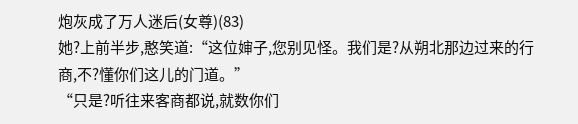炮灰成了万人迷后(女尊)(83)
她?上前半步,憨笑道:“这位婶子,您别见怪。我们是?从朔北那边过来的行商,不?懂你们这儿的门道。”
“只是?听往来客商都说,就数你们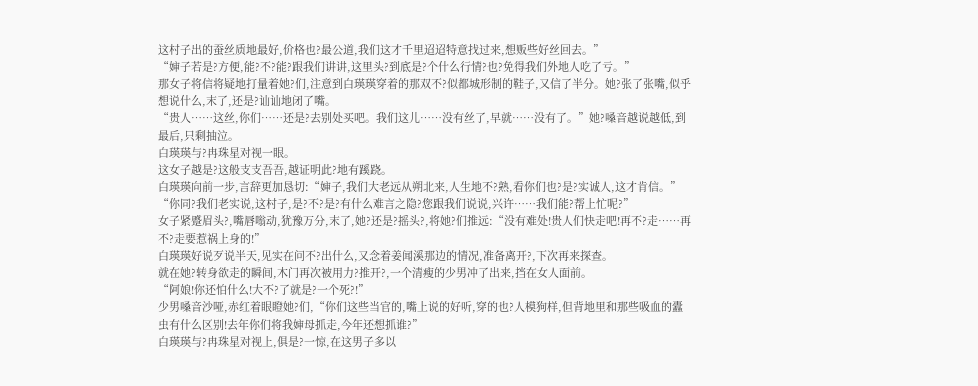这村子出的蚕丝质地最好,价格也?最公道,我们这才千里迢迢特意找过来,想贩些好丝回去。”
“婶子若是?方便,能?不?能?跟我们讲讲,这里头?到底是?个什么行情?也?免得我们外地人吃了亏。”
那女子将信将疑地打量着她?们,注意到白瑛瑛穿着的那双不?似都城形制的鞋子,又信了半分。她?张了张嘴,似乎想说什么,末了,还是?讪讪地闭了嘴。
“贵人……这丝,你们……还是?去别处买吧。我们这儿……没有丝了,早就……没有了。”她?嗓音越说越低,到最后,只剩抽泣。
白瑛瑛与?冉珠星对视一眼。
这女子越是?这般支支吾吾,越证明此?地有蹊跷。
白瑛瑛向前一步,言辞更加恳切:“婶子,我们大老远从朔北来,人生地不?熟,看你们也?是?实诚人,这才肯信。”
“你同?我们老实说,这村子,是?不?是?有什么难言之隐?您跟我们说说,兴许……我们能?帮上忙呢?”
女子紧蹙眉头?,嘴唇嗡动,犹豫万分,末了,她?还是?摇头?,将她?们推远:“没有难处!贵人们快走吧!再不?走……再不?走要惹祸上身的!”
白瑛瑛好说歹说半天,见实在问不?出什么,又念着姜闻溪那边的情况,准备离开?,下次再来探查。
就在她?转身欲走的瞬间,木门再次被用力?推开?,一个清瘦的少男冲了出来,挡在女人面前。
“阿娘!你还怕什么!大不?了就是?一个死?!”
少男嗓音沙哑,赤红着眼瞪她?们,“你们这些当官的,嘴上说的好听,穿的也?人模狗样,但背地里和那些吸血的蠹虫有什么区别!去年你们将我婶母抓走,今年还想抓谁?”
白瑛瑛与?冉珠星对视上,俱是?一惊,在这男子多以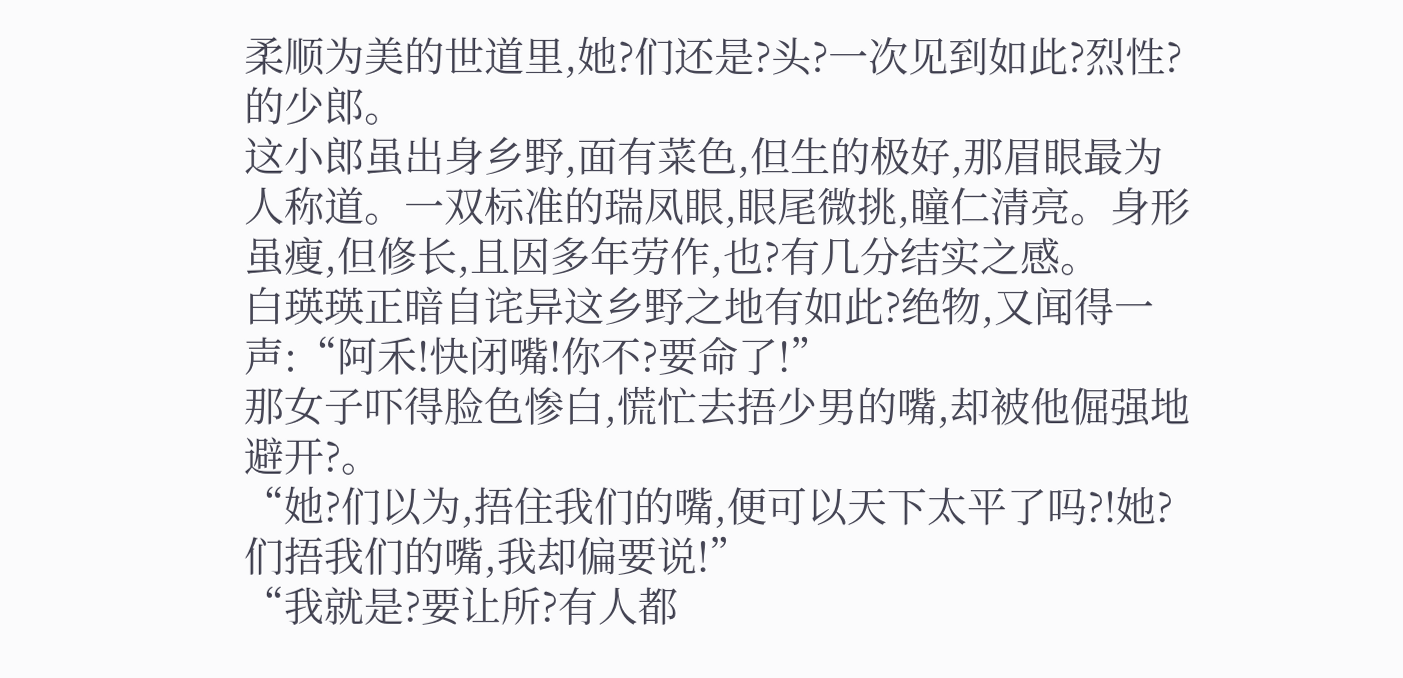柔顺为美的世道里,她?们还是?头?一次见到如此?烈性?的少郎。
这小郎虽出身乡野,面有菜色,但生的极好,那眉眼最为人称道。一双标准的瑞凤眼,眼尾微挑,瞳仁清亮。身形虽瘦,但修长,且因多年劳作,也?有几分结实之感。
白瑛瑛正暗自诧异这乡野之地有如此?绝物,又闻得一声:“阿禾!快闭嘴!你不?要命了!”
那女子吓得脸色惨白,慌忙去捂少男的嘴,却被他倔强地避开?。
“她?们以为,捂住我们的嘴,便可以天下太平了吗?!她?们捂我们的嘴,我却偏要说!”
“我就是?要让所?有人都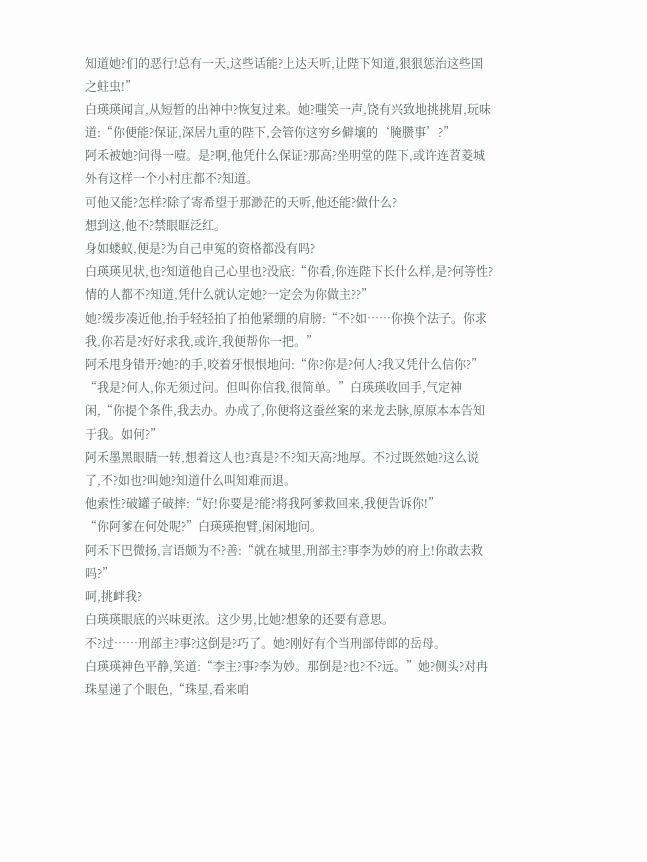知道她?们的恶行!总有一天,这些话能?上达天听,让陛下知道,狠狠惩治这些国之蛀虫!”
白瑛瑛闻言,从短暂的出神中?恢复过来。她?嗤笑一声,饶有兴致地挑挑眉,玩味道:“你便能?保证,深居九重的陛下,会管你这穷乡僻壤的‘腌臜事’?”
阿禾被她?问得一噎。是?啊,他凭什么保证?那高?坐明堂的陛下,或许连苕菱城外有这样一个小村庄都不?知道。
可他又能?怎样?除了寄希望于那渺茫的天听,他还能?做什么?
想到这,他不?禁眼眶泛红。
身如蝼蚁,便是?为自己申冤的资格都没有吗?
白瑛瑛见状,也?知道他自己心里也?没底:“你看,你连陛下长什么样,是?何等性?情的人都不?知道,凭什么就认定她?一定会为你做主??”
她?缓步凑近他,抬手轻轻拍了拍他紧绷的肩膀:“不?如……你换个法子。你求我,你若是?好好求我,或许,我便帮你一把。”
阿禾甩身错开?她?的手,咬着牙恨恨地问:“你?你是?何人?我又凭什么信你?”
“我是?何人,你无须过问。但叫你信我,很简单。”白瑛瑛收回手,气定神闲,“你提个条件,我去办。办成了,你便将这蚕丝案的来龙去脉,原原本本告知于我。如何?”
阿禾墨黑眼睛一转,想着这人也?真是?不?知天高?地厚。不?过既然她?这么说了,不?如也?叫她?知道什么叫知难而退。
他索性?破罐子破摔:“好!你要是?能?将我阿爹救回来,我便告诉你!”
“你阿爹在何处呢?”白瑛瑛抱臂,闲闲地问。
阿禾下巴微扬,言语颇为不?善:“就在城里,刑部主?事李为妙的府上!你敢去救吗?”
呵,挑衅我?
白瑛瑛眼底的兴味更浓。这少男,比她?想象的还要有意思。
不?过……刑部主?事?这倒是?巧了。她?刚好有个当刑部侍郎的岳母。
白瑛瑛神色平静,笑道:“李主?事?李为妙。那倒是?也?不?远。”她?侧头?对冉珠星递了个眼色,“珠星,看来咱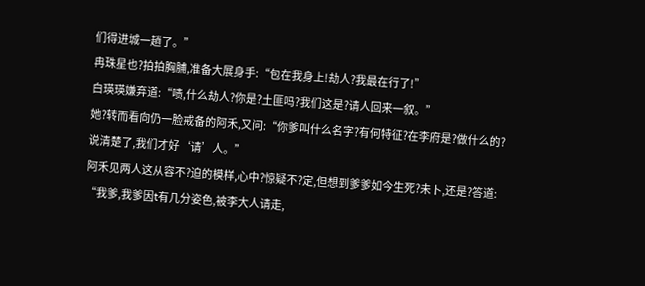们得进城一趟了。”
冉珠星也?拍拍胸脯,准备大展身手:“包在我身上!劫人?我最在行了!”
白瑛瑛嫌弃道:“啧,什么劫人?你是?土匪吗?我们这是?请人回来一叙。”
她?转而看向仍一脸戒备的阿禾,又问:“你爹叫什么名字?有何特征?在李府是?做什么的?说清楚了,我们才好‘请’人。”
阿禾见两人这从容不?迫的模样,心中?惊疑不?定,但想到爹爹如今生死?未卜,还是?答道:
“我爹,我爹因t有几分姿色,被李大人请走,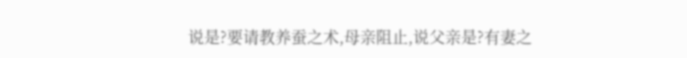说是?要请教养蚕之术,母亲阻止,说父亲是?有妻之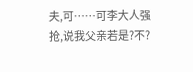夫,可……可李大人强抢,说我父亲若是?不?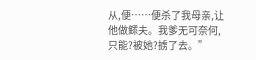从,便……便杀了我母亲,让他做鳏夫。我爹无可奈何,只能?被她?掳了去。”